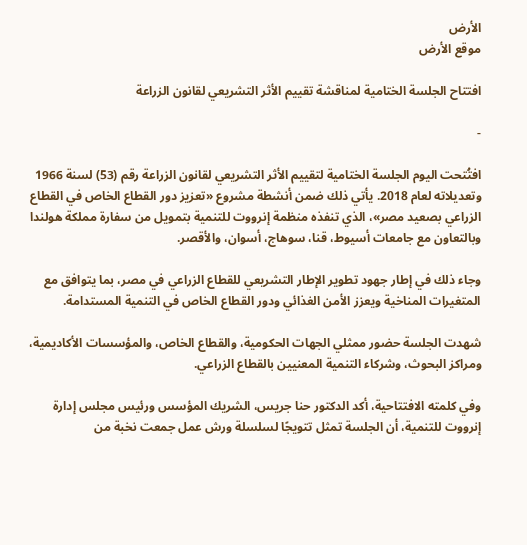الأرض
موقع الأرض

افتتاح الجلسة الختامية لمناقشة تقييم الأثر التشريعي لقانون الزراعة

-

افتُتحت اليوم الجلسة الختامية لتقييم الأثر التشريعي لقانون الزراعة رقم (53) لسنة 1966 وتعديلاته لعام 2018. يأتي ذلك ضمن أنشطة مشروع «تعزيز دور القطاع الخاص في القطاع الزراعي بصعيد مصر»، الذي تنفذه منظمة إنرووت للتنمية بتمويل من سفارة مملكة هولندا وبالتعاون مع جامعات أسيوط، قنا، سوهاج، أسوان، والأقصر.

وجاء ذلك في إطار جهود تطوير الإطار التشريعي للقطاع الزراعي في مصر، بما يتوافق مع المتغيرات المناخية ويعزز الأمن الغذائي ودور القطاع الخاص في التنمية المستدامة.

شهدت الجلسة حضور ممثلي الجهات الحكومية، والقطاع الخاص، والمؤسسات الأكاديمية، ومراكز البحوث، وشركاء التنمية المعنيين بالقطاع الزراعي.

وفي كلمته الافتتاحية، أكد الدكتور حنا جريس، الشريك المؤسس ورئيس مجلس إدارة إنرووت للتنمية، أن الجلسة تمثل تتويجًا لسلسلة ورش عمل جمعت نخبة من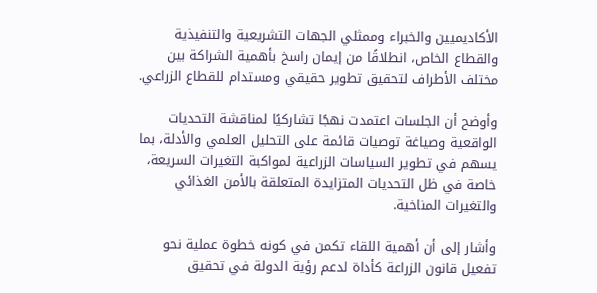الأكاديميين والخبراء وممثلي الجهات التشريعية والتنفيذية والقطاع الخاص، انطلاقًا من إيمان راسخ بأهمية الشراكة بين مختلف الأطراف لتحقيق تطوير حقيقي ومستدام للقطاع الزراعي.

وأوضح أن الجلسات اعتمدت نهجًا تشاركيًا لمناقشة التحديات الواقعية وصياغة توصيات قائمة على التحليل العلمي والأدلة، بما يسهم في تطوير السياسات الزراعية لمواكبة التغيرات السريعة، خاصة في ظل التحديات المتزايدة المتعلقة بالأمن الغذائي والتغيرات المناخية.

وأشار إلى أن أهمية اللقاء تكمن في كونه خطوة عملية نحو تفعيل قانون الزراعة كأداة لدعم رؤية الدولة في تحقيق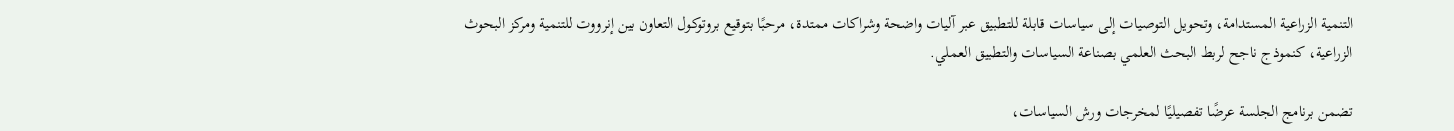التنمية الزراعية المستدامة، وتحويل التوصيات إلى سياسات قابلة للتطبيق عبر آليات واضحة وشراكات ممتدة، مرحبًا بتوقيع بروتوكول التعاون بين إنرووت للتنمية ومركز البحوث الزراعية، كنموذج ناجح لربط البحث العلمي بصناعة السياسات والتطبيق العملي.

تضمن برنامج الجلسة عرضًا تفصيليًا لمخرجات ورش السياسات،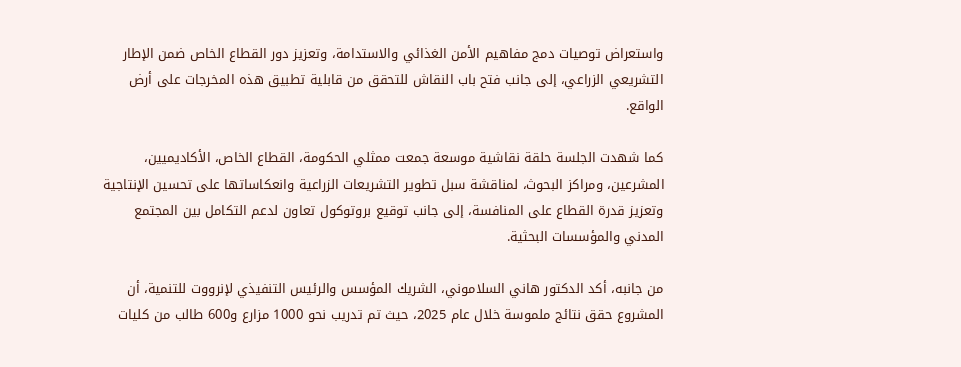واستعراض توصيات دمج مفاهيم الأمن الغذائي والاستدامة، وتعزيز دور القطاع الخاص ضمن الإطار التشريعي الزراعي، إلى جانب فتح باب النقاش للتحقق من قابلية تطبيق هذه المخرجات على أرض الواقع.

كما شهدت الجلسة حلقة نقاشية موسعة جمعت ممثلي الحكومة، القطاع الخاص، الأكاديميين، المشرعين، ومراكز البحوث، لمناقشة سبل تطوير التشريعات الزراعية وانعكاساتها على تحسين الإنتاجية وتعزيز قدرة القطاع على المنافسة، إلى جانب توقيع بروتوكول تعاون لدعم التكامل بين المجتمع المدني والمؤسسات البحثية.

من جانبه، أكد الدكتور هاني السلاموني، الشريك المؤسس والرئيس التنفيذي لإنرووت للتنمية، أن المشروع حقق نتائج ملموسة خلال عام 2025، حيث تم تدريب نحو 1000 مزارع و600 طالب من كليات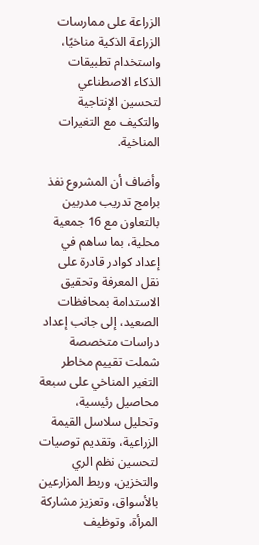الزراعة على ممارسات الزراعة الذكية مناخيًا، واستخدام تطبيقات الذكاء الاصطناعي لتحسين الإنتاجية والتكيف مع التغيرات المناخية.

وأضاف أن المشروع نفذ برامج تدريب مدربين بالتعاون مع 16 جمعية محلية، بما ساهم في إعداد كوادر قادرة على نقل المعرفة وتحقيق الاستدامة بمحافظات الصعيد، إلى جانب إعداد دراسات متخصصة شملت تقييم مخاطر التغير المناخي على سبعة محاصيل رئيسية، وتحليل سلاسل القيمة الزراعية، وتقديم توصيات لتحسين نظم الري والتخزين، وربط المزارعين بالأسواق، وتعزيز مشاركة المرأة، وتوظيف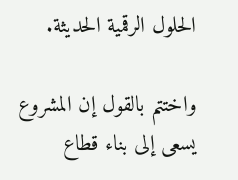الحلول الرقمية الحديثة.

واختتم بالقول إن المشروع يسعى إلى بناء قطاع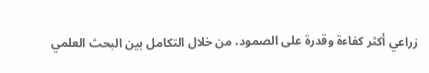زراعي أكثر كفاءة وقدرة على الصمود، من خلال التكامل بين البحث العلمي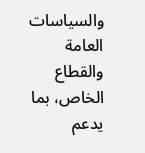والسياسات العامة والقطاع الخاص، بما يدعم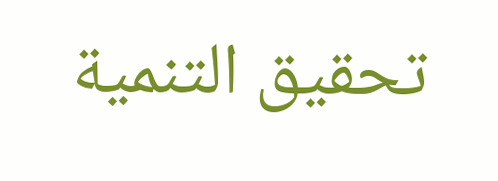تحقيق التنمية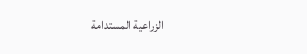الزراعية المستدامة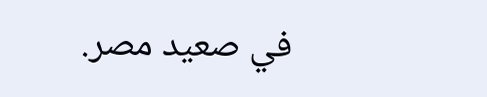في صعيد مصر.